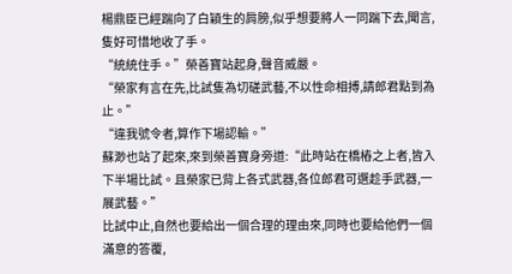楊鼎臣已經踹向了白穎生的肩膀,似乎想要將人一同踹下去,聞言,隻好可惜地收了手。
“統統住手。”榮善寶站起身,聲音威嚴。
“榮家有言在先,比試隻為切磋武藝,不以性命相搏,請郎君點到為止。”
“違我號令者,算作下場認輸。”
蘇渺也站了起來,來到榮善寶身旁道:“此時站在橋樁之上者,皆入下半場比試。且榮家已背上各式武器,各位郎君可選趁手武器,一展武藝。”
比試中止,自然也要給出一個合理的理由來,同時也要給他們一個滿意的答覆,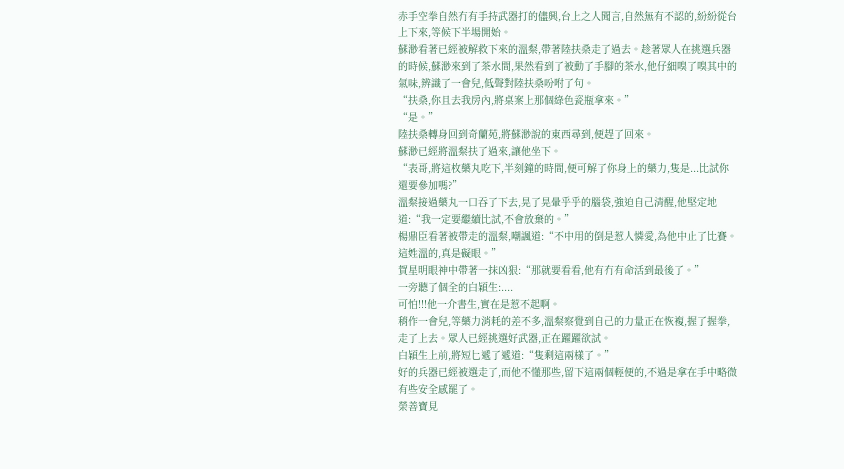赤手空拳自然冇有手持武器打的儘興,台上之人聞言,自然無有不認的,紛紛從台上下來,等候下半場開始。
蘇渺看著已經被解救下來的溫粲,帶著陸扶桑走了過去。趁著眾人在挑選兵器的時候,蘇渺來到了茶水間,果然看到了被動了手腳的茶水,他仔細嗅了嗅其中的氣味,辨識了一會兒,低聲對陸扶桑吩咐了句。
“扶桑,你且去我房內,將桌案上那個綠色瓷瓶拿來。”
“是。”
陸扶桑轉身回到奇蘭苑,將蘇渺說的東西尋到,便趕了回來。
蘇渺已經將溫粲扶了過來,讓他坐下。
“表哥,將這枚藥丸吃下,半刻鐘的時間,便可解了你身上的藥力,隻是...比試你還要參加嗎?”
溫粲接過藥丸一口吞了下去,晃了晃暈乎乎的腦袋,強迫自己清醒,他堅定地道:“我一定要繼續比試,不會放棄的。”
楊鼎臣看著被帶走的溫粲,嘲諷道:“不中用的倒是惹人憐愛,為他中止了比賽。這姓溫的,真是礙眼。”
賀星明眼神中帶著一抹凶狠:“那就要看看,他有冇有命活到最後了。”
一旁聽了個全的白穎生:....
可怕!!!他一介書生,實在是惹不起啊。
稍作一會兒,等藥力消耗的差不多,溫粲察覺到自己的力量正在恢複,握了握拳,走了上去。眾人已經挑選好武器,正在躍躍欲試。
白穎生上前,將短匕遞了遞道:“隻剩這兩樣了。”
好的兵器已經被選走了,而他不懂那些,留下這兩個輕便的,不過是拿在手中略微有些安全感罷了。
榮善寶見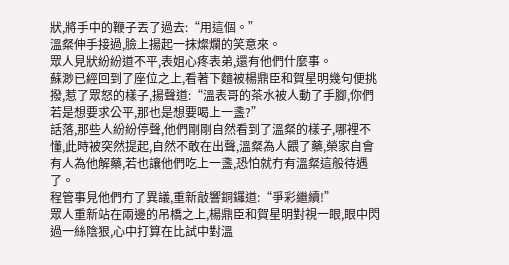狀,將手中的鞭子丟了過去:“用這個。”
溫粲伸手接過,臉上揚起一抹燦爛的笑意來。
眾人見狀紛紛道不平,表姐心疼表弟,還有他們什麼事。
蘇渺已經回到了座位之上,看著下麵被楊鼎臣和賀星明幾句便挑撥,惹了眾怒的樣子,揚聲道:“溫表哥的茶水被人動了手腳,你們若是想要求公平,那也是想要喝上一盞?”
話落,那些人紛紛停聲,他們剛剛自然看到了溫粲的樣子,哪裡不懂,此時被突然提起,自然不敢在出聲,溫粲為人餵了藥,榮家自會有人為他解藥,若也讓他們吃上一盞,恐怕就冇有溫粲這般待遇了。
程管事見他們冇了異議,重新敲響銅鑼道:“爭彩繼續!”
眾人重新站在兩邊的吊橋之上,楊鼎臣和賀星明對視一眼,眼中閃過一絲陰狠,心中打算在比試中對溫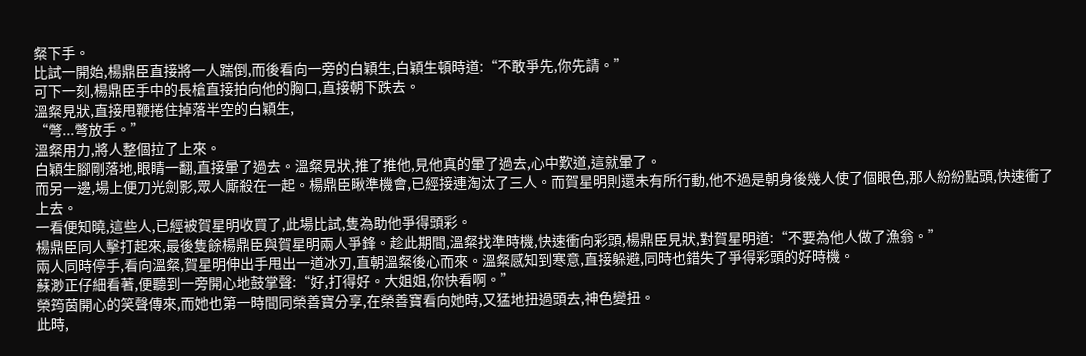粲下手。
比試一開始,楊鼎臣直接將一人踹倒,而後看向一旁的白穎生,白穎生頓時道:“不敢爭先,你先請。”
可下一刻,楊鼎臣手中的長槍直接拍向他的胸口,直接朝下跌去。
溫粲見狀,直接甩鞭捲住掉落半空的白穎生,
“彆...彆放手。”
溫粲用力,將人整個拉了上來。
白穎生腳剛落地,眼睛一翻,直接暈了過去。溫粲見狀,推了推他,見他真的暈了過去,心中歎道,這就暈了。
而另一邊,場上便刀光劍影,眾人廝殺在一起。楊鼎臣瞅準機會,已經接連淘汰了三人。而賀星明則還未有所行動,他不過是朝身後幾人使了個眼色,那人紛紛點頭,快速衝了上去。
一看便知曉,這些人,已經被賀星明收買了,此場比試,隻為助他爭得頭彩。
楊鼎臣同人擊打起來,最後隻餘楊鼎臣與賀星明兩人爭鋒。趁此期間,溫粲找準時機,快速衝向彩頭,楊鼎臣見狀,對賀星明道:“不要為他人做了漁翁。”
兩人同時停手,看向溫粲,賀星明伸出手甩出一道冰刃,直朝溫粲後心而來。溫粲感知到寒意,直接躲避,同時也錯失了爭得彩頭的好時機。
蘇渺正仔細看著,便聽到一旁開心地鼓掌聲:“好,打得好。大姐姐,你快看啊。”
榮筠茵開心的笑聲傳來,而她也第一時間同榮善寶分享,在榮善寶看向她時,又猛地扭過頭去,神色變扭。
此時,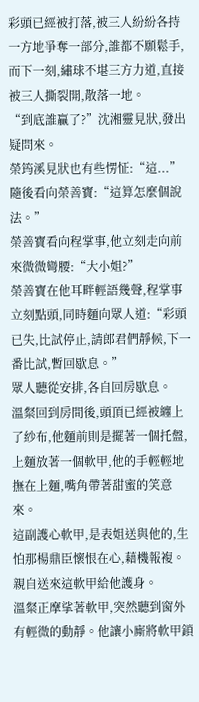彩頭已經被打落,被三人紛紛各持一方地爭奪一部分,誰都不願鬆手,而下一刻,繡球不堪三方力道,直接被三人撕裂開,散落一地。
“到底誰贏了?”沈湘靈見狀,發出疑問來。
榮筠溪見狀也有些愣怔:“這...”隨後看向榮善寶:“這算怎麼個說法。”
榮善寶看向程掌事,他立刻走向前來微微彎腰:“大小姐?”
榮善寶在他耳畔輕語幾聲,程掌事立刻點頭,同時麵向眾人道:“彩頭已失,比試停止,請郎君們靜候,下一番比試,暫回歇息。”
眾人聽從安排,各自回房歇息。
溫粲回到房間後,頭頂已經被纏上了紗布,他麵前則是擺著一個托盤,上麵放著一個軟甲,他的手輕輕地撫在上麵,嘴角帶著甜蜜的笑意來。
這副護心軟甲,是表姐送與他的,生怕那楊鼎臣懷恨在心,藉機報複。親自送來這軟甲給他護身。
溫粲正摩挲著軟甲,突然聽到窗外有輕微的動靜。他讓小廝將軟甲鎖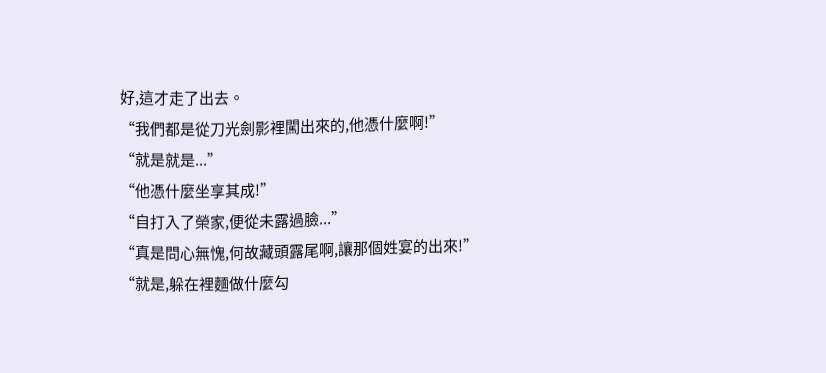好,這才走了出去。
“我們都是從刀光劍影裡闖出來的,他憑什麼啊!”
“就是就是...”
“他憑什麼坐享其成!”
“自打入了榮家,便從未露過臉...”
“真是問心無愧,何故藏頭露尾啊,讓那個姓宴的出來!”
“就是,躲在裡麵做什麼勾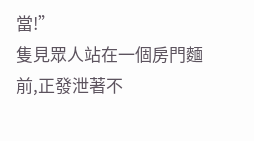當!”
隻見眾人站在一個房門麵前,正發泄著不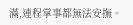滿,連程掌事都無法安撫。